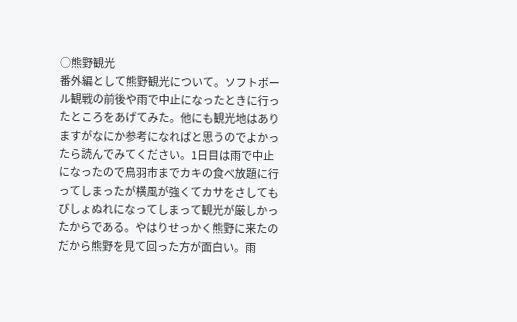○熊野観光
番外編として熊野観光について。ソフトボール観戦の前後や雨で中止になったときに行ったところをあげてみた。他にも観光地はありますがなにか参考になればと思うのでよかったら読んでみてください。1日目は雨で中止になったので鳥羽市までカキの食べ放題に行ってしまったが横風が強くてカサをさしてもびしょぬれになってしまって観光が厳しかったからである。やはりせっかく熊野に来たのだから熊野を見て回った方が面白い。雨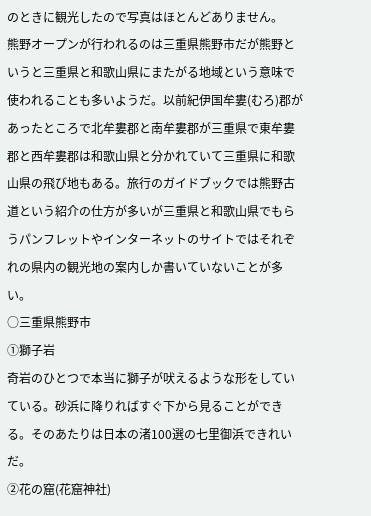のときに観光したので写真はほとんどありません。
熊野オープンが行われるのは三重県熊野市だが熊野というと三重県と和歌山県にまたがる地域という意味で使われることも多いようだ。以前紀伊国牟婁(むろ)郡があったところで北牟婁郡と南牟婁郡が三重県で東牟婁郡と西牟婁郡は和歌山県と分かれていて三重県に和歌山県の飛び地もある。旅行のガイドブックでは熊野古道という紹介の仕方が多いが三重県と和歌山県でもらうパンフレットやインターネットのサイトではそれぞれの県内の観光地の案内しか書いていないことが多い。
○三重県熊野市
①獅子岩
奇岩のひとつで本当に獅子が吠えるような形をしていている。砂浜に降りればすぐ下から見ることができる。そのあたりは日本の渚100選の七里御浜できれいだ。
②花の窟(花窟神社)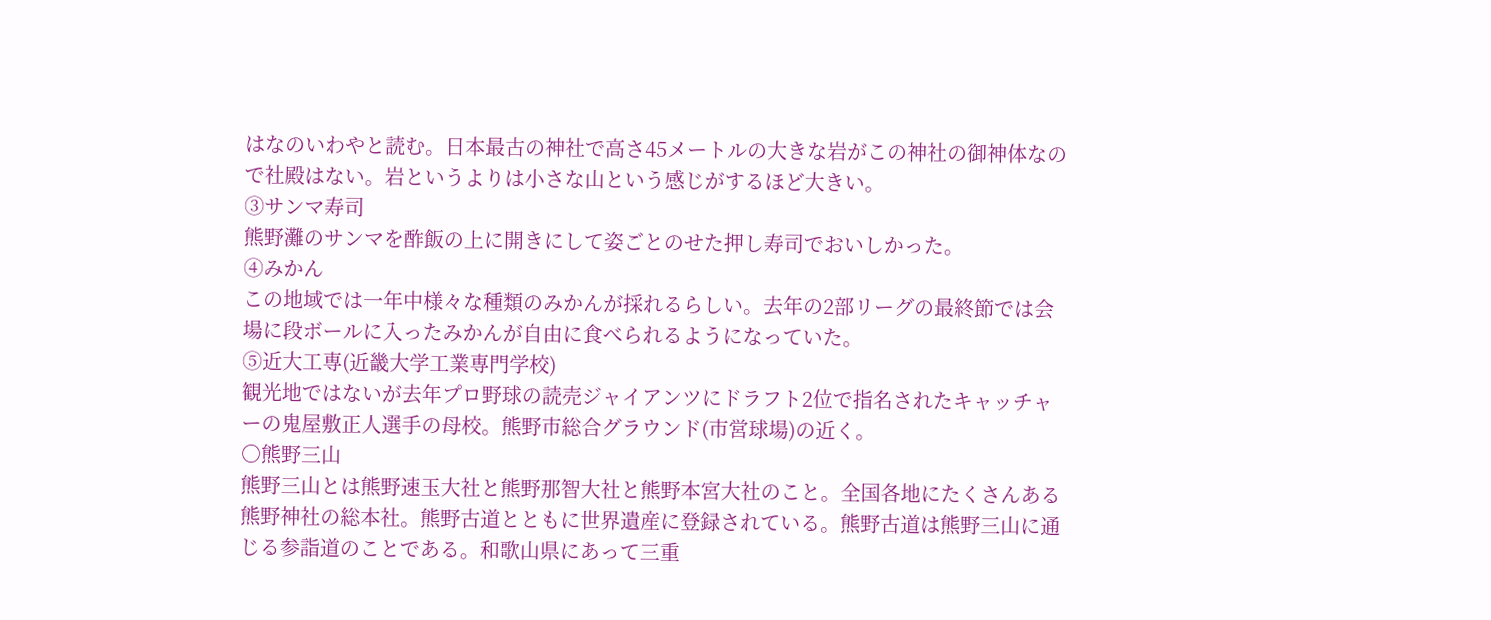はなのいわやと読む。日本最古の神社で高さ45メートルの大きな岩がこの神社の御神体なので社殿はない。岩というよりは小さな山という感じがするほど大きい。
③サンマ寿司
熊野灘のサンマを酢飯の上に開きにして姿ごとのせた押し寿司でおいしかった。
④みかん
この地域では一年中様々な種類のみかんが採れるらしい。去年の2部リーグの最終節では会場に段ボールに入ったみかんが自由に食べられるようになっていた。
⑤近大工専(近畿大学工業専門学校)
観光地ではないが去年プロ野球の読売ジャイアンツにドラフト2位で指名されたキャッチャーの鬼屋敷正人選手の母校。熊野市総合グラウンド(市営球場)の近く。
○熊野三山
熊野三山とは熊野速玉大社と熊野那智大社と熊野本宮大社のこと。全国各地にたくさんある熊野神社の総本社。熊野古道とともに世界遺産に登録されている。熊野古道は熊野三山に通じる参詣道のことである。和歌山県にあって三重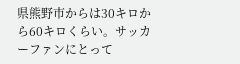県熊野市からは30キロから60キロくらい。サッカーファンにとって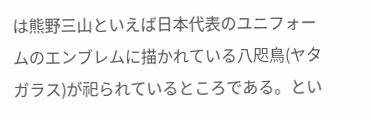は熊野三山といえば日本代表のユニフォームのエンブレムに描かれている八咫鳥(ヤタガラス)が祀られているところである。とい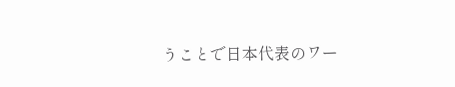うことで日本代表のワー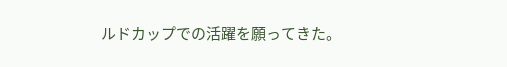ルドカップでの活躍を願ってきた。